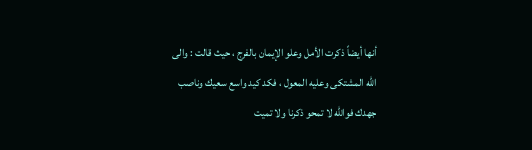أنها أيضاً ذكرت الأمل وعلو الإيمان بالفرج ، حيث قالت : والى الله المشتكى وعليه المعول ، فكد كيد واسع سعيك وناصب جهدك فوالله لا تمحو ذكرنا ولا تميت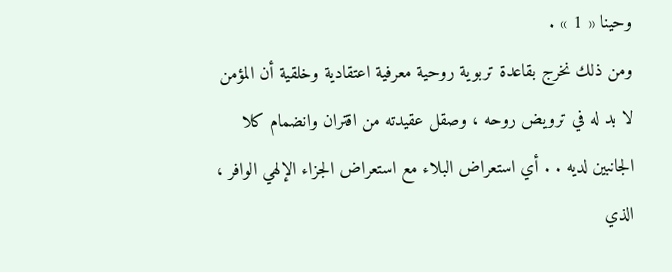وحينا « 1 » .
ومن ذلك نخرج بقاعدة تربوية روحية معرفية اعتقادية وخلقية أن المؤمن لا بد له في ترويض روحه ، وصقل عقيدته من اقتران وانضمام كلا الجانبين لديه . . أي استعراض البلاء مع استعراض الجزاء الإلهي الوافر ، الذي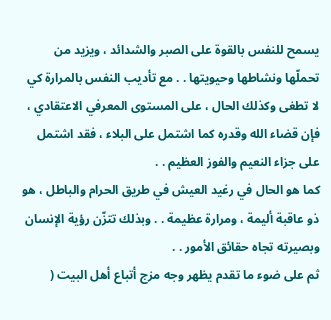يسمح للنفس بالقوة على الصبر والشدائد ، ويزيد من تحملّها ونشاطها وحيويتها . . مع تأديب النفس بالمرارة كي لا تطغى وكذلك الحال ، على المستوى المعرفي الاعتقادي ، فإن قضاء الله وقدره كما اشتمل على البلاء ، فقد اشتمل على جزاء النعيم والفوز العظيم . .
كما هو الحال في رغيد العيش في طريق الحرام والباطل ، هو ذو عاقبة أليمة ، ومرارة عظيمة . . وبذلك تتزّن رؤية الإنسان وبصيرته تجاه حقائق الأمور . .
ثم على ضوء ما تقدم يظهر وجه مزج أتباع أهل البيت (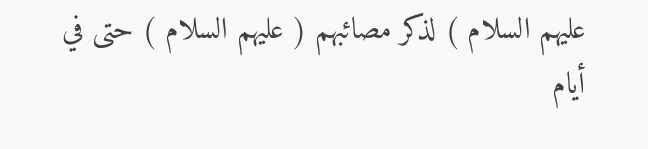عليهم السلام ) لذكر مصائبهم ( عليهم السلام ) حتى في أيام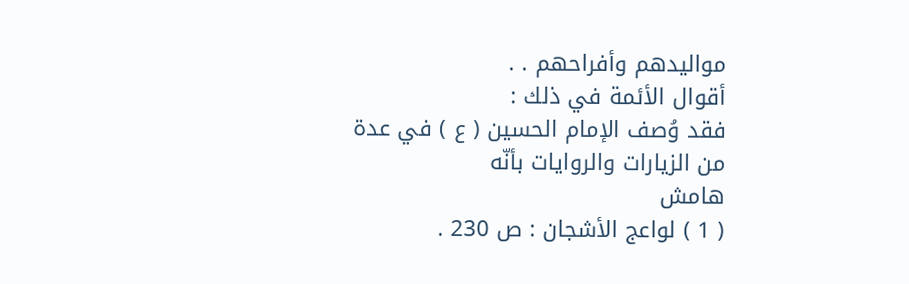مواليدهم وأفراحهم . .
أقوال الأئمة في ذلك :
فقد وُصف الإمام الحسين ( ع ) في عدة من الزيارات والروايات بأنّه
هامش
( 1 ) لواعج الأشجان : ص 230 .